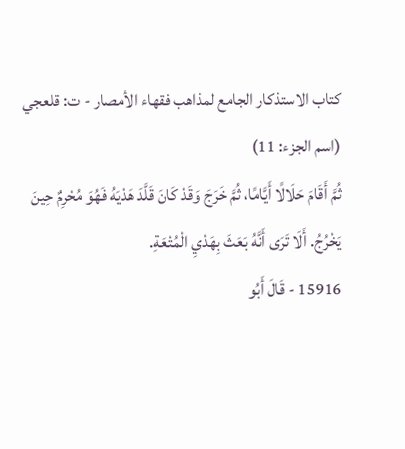كتاب الاستذكار الجامع لمذاهب فقهاء الأمصار - ت: قلعجي (اسم الجزء: 11)
ثُمَّ أَقَامَ حَلَالًا أَيَّامًا، ثُمَّ خَرَجَ وَقَدْ كَانَ قَلَّدَ هَدْيَهُ فَهُوَ مُحْرِمٌ حِينَ يَخْرُجُ. أَلَا تَرَى أَنَّهُ بَعَثَ بِهَدْيِ الْمُتْعَةِ.
15916 - قَالَ أَبُو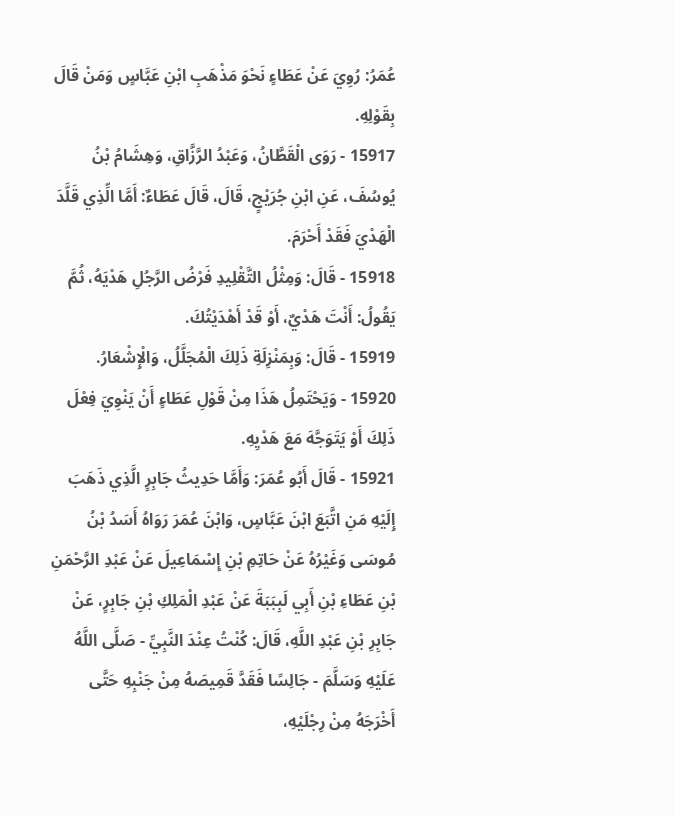عُمَرُ: رُوِيَ عَنْ عَطَاءٍ نَحْوَ مَذْهَبِ ابْنِ عَبَّاسٍ وَمَنْ قَالَ بِقَوْلِهِ.
15917 - رَوَى الْقَطَّانُ، وَعَبْدُ الرَّزَّاقِ، وَهِشَامُ بْنُ يُوسُفَ، عَنِ ابْنِ جُرَيْجٍ، قَالَ، قَالَ عَطَاءٌ: أَمَّا الِّذِي قَلَّدَ الْهَدْيَ فَقَدْ أَحْرَمَ.
15918 - قَالَ: وَمِثْلُ التَّقْلِيدِ فَرْضُ الرَّجُلِ هَدْيَهُ، ثُمَّ يَقُولُ: أَنْتَ هَدْيٌ، أَوْ قَدْ أَهْدَيْتُكَ.
15919 - قَالَ: وَبِمَنْزِلَةِ ذَلِكَ الْمُجَلَّلُ، وَالْإِشْعَارُ.
15920 - وَيَحْتَمِلُ هَذَا مِنْ قَوْلِ عَطَاءٍ أَنْ يَنْوِيَ فِعْلَ ذَلِكَ أَوْ يَتَوَجَّهَ مَعَ هَدْيِهِ.
15921 - قَالَ أَبُو عُمَرَ: وَأَمَّا حَدِيثُ جَابِرٍ الَّذِي ذَهَبَ إِلَيْهِ مَنِ اتَّبَعَ ابْنَ عَبَّاسٍ، وَابْنَ عُمَرَ رَوَاهُ أَسَدُ بْنُ مُوسَى وَغَيْرُهُ عَنْ حَاتِمِ بْنِ إِسْمَاعِيلَ عَنْ عَبْدِ الرَّحْمَنِ بْنِ عَطَاءِ بْنِ أَبِي لَبِبَبَةَ عَنْ عَبْدِ الْمَلِكِ بْنِ جَابِرٍ، عَنْ جَابِرِ بْنِ عَبْدِ اللَّهِ، قَالَ: كُنْتُ عِنْدَ النَّبِيِّ - صَلَّى اللَّهُ عَلَيْهِ وَسَلَّمَ - جَالِسًا فَقَدَّ قَمِيصَهُ مِنْ جَنْبِهِ حَتَّى أَخْرَجَهُ مِنْ رِجْلَيْهِ،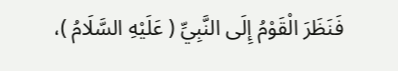فَنَظَرَ الْقَوْمُ إِلَى النَّبِيِّ ( عَلَيْهِ السَّلَامُ )،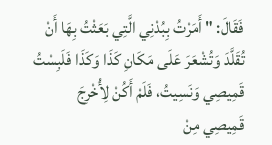فَقَالَ: " أَمَرْتُ بِبُدْنِي الَّتِي بَعَثْتُ بِهَا أَنْ تُقَلَّدَ وَتُشْعَرَ عَلَى مَكَانِ كَذَا وَكَذَا فَلَبِسْتُ قَمِيصِي وَنَسِيتُ، فَلَمْ أَكُنْ لِأُخْرِجَ قَمِيصِي مِنْ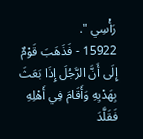رَأْسِي ".
15922 - فَذَهَبَ قَوْمٌ إِلَى أَنَّ الرَّجُلَ إِذَا بَعَثَ بِهَدْيِهِ وَأَقَامَ فِي أَهْلِهِ فَقَلَّدَ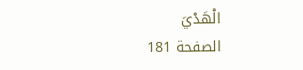الْهَدْيَ
الصفحة 181